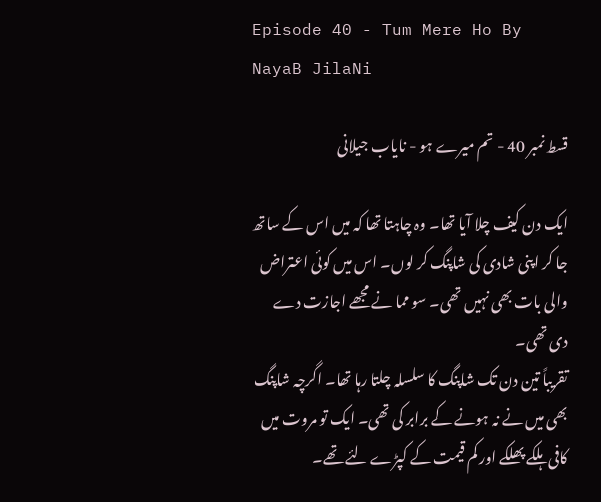Episode 40 - Tum Mere Ho By NayaB JilaNi

قسط نمبر 40 - تم میرے ہو - نایاب جیلانی

ایک دن کیف چلا آیا تھا۔ وہ چاہتا تھا کہ میں اس کے ساتھ جا کر اپنی شادی کی شاپنگ کر لوں۔ اس میں کوئی اعتراض والی بات بھی نہیں تھی۔ سو مما نے مجھے اجازت دے دی تھی۔
تقریباً تین دن تک شاپنگ کا سلسلہ چلتا رہا تھا۔ اگرچہ شاپنگ بھی میں نے نہ ہونے کے برابر کی تھی۔ ایک تو مروت میں کافی ہلکے پھلکے اور کم قیمت کے کپڑے لئے تھے۔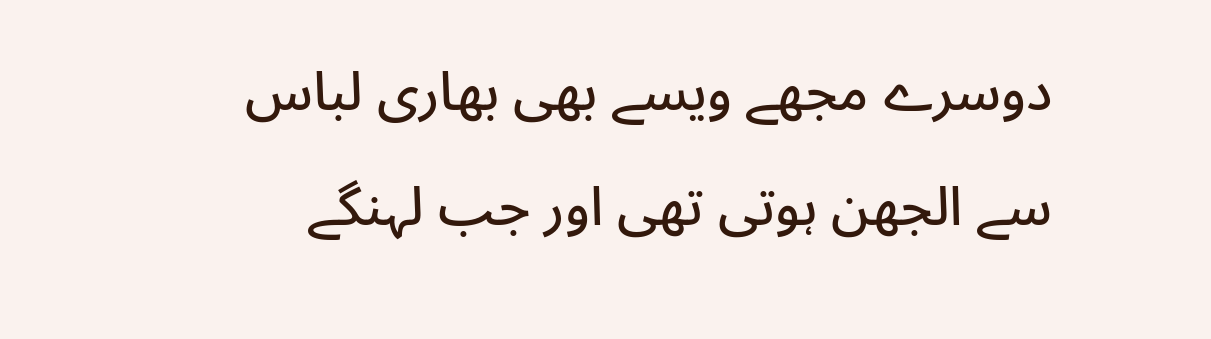دوسرے مجھے ویسے بھی بھاری لباس سے الجھن ہوتی تھی اور جب لہنگے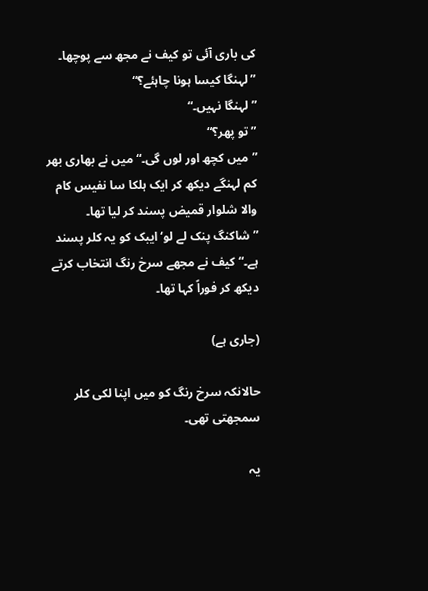کی باری آئی تو کیف نے مجھ سے پوچھا۔
”لہنگا کیسا ہونا چاہئے؟“
”لہنگا نہیں۔“
”تو پھر؟“
”میں کچھ اور لوں گی۔“ میں نے بھاری بھر کم لہنگے دیکھ کر ایک ہلکا سا نفیس کام والا شلوار قمیض پسند کر لیا تھا۔
”شاکنگ پنک لے لو‘ایبک کو یہ کلر پسند ہے۔“ کیف نے مجھے سرخ رنگ انتخاب کرتے دیکھ کر فوراً کہا تھا۔

(جاری ہے)

حالانکہ سرخ رنگ کو میں اپنا لکی کلر سمجھتی تھی۔

یہ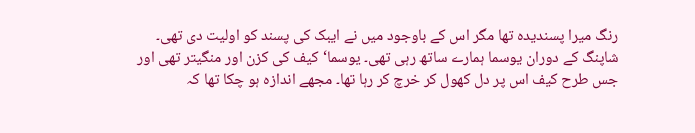رنگ میرا پسندیدہ تھا مگر اس کے باوجود میں نے ایبک کی پسند کو اولیت دی تھی۔
شاپنگ کے دوران یوسما ہمارے ساتھ رہی تھی۔ یوسما‘کیف کی کزن اور منگیتر تھی اور جس طرح کیف اس پر دل کھول کر خرچ کر رہا تھا۔ مجھے اندازہ ہو چکا تھا کہ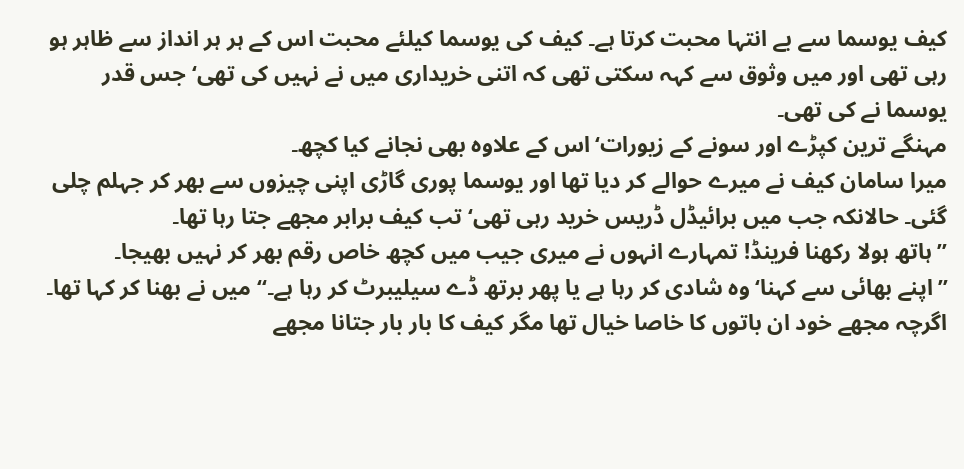کیف یوسما سے بے انتہا محبت کرتا ہے۔ کیف کی یوسما کیلئے محبت اس کے ہر ہر انداز سے ظاہر ہو رہی تھی اور میں وثوق سے کہہ سکتی تھی کہ اتنی خریداری میں نے نہیں کی تھی‘جس قدر یوسما نے کی تھی۔
مہنگے ترین کپڑے اور سونے کے زیورات‘اس کے علاوہ بھی نجانے کیا کچھ۔
میرا سامان کیف نے میرے حوالے کر دیا تھا اور یوسما پوری گاڑی اپنی چیزوں سے بھر کر جہلم چلی گئی۔ حالانکہ جب میں برائیڈل ڈریس خرید رہی تھی‘تب کیف برابر مجھے جتا رہا تھا۔
”ہاتھ ہولا رکھنا فرینڈ! تمہارے انہوں نے میری جیب میں کچھ خاص رقم بھر کر نہیں بھیجا۔
”اپنے بھائی سے کہنا‘وہ شادی کر رہا ہے یا پھر برتھ ڈے سیلیبرٹ کر رہا ہے۔“ میں نے بھنا کر کہا تھا۔ اگرچہ مجھے خود ان باتوں کا خاصا خیال تھا مگر کیف کا بار بار جتانا مجھے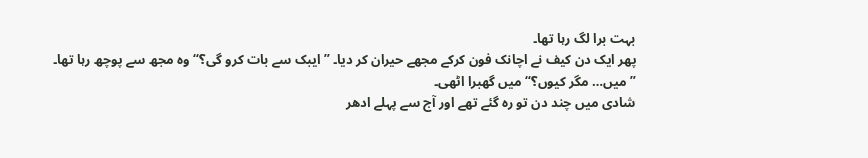بہت برا لگ رہا تھا۔
پھر ایک دن کیف نے اچانک فون کرکے مجھے حیران کر دیا۔ ”ایبک سے بات کرو گی؟“ وہ مجھ سے پوچھ رہا تھا۔
”میں… مگر کیوں؟“ میں گھبرا اٹھی۔
شادی میں چند دن تو رہ گئے تھے اور آج سے پہلے ادھر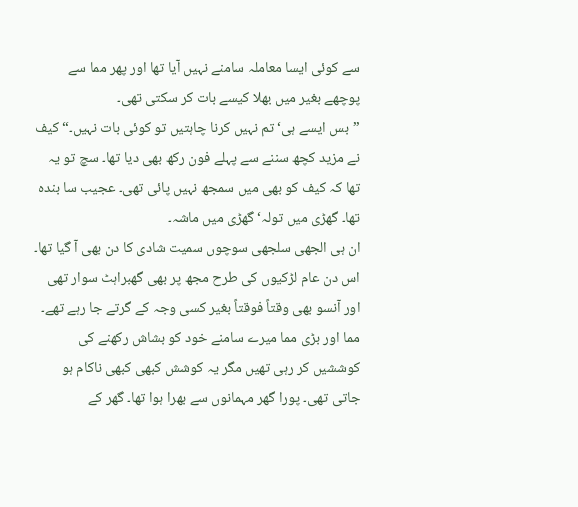سے کوئی ایسا معاملہ سامنے نہیں آیا تھا اور پھر مما سے پوچھے بغیر میں بھلا کیسے بات کر سکتی تھی۔
”بس ایسے ہی‘تم نہیں کرنا چاہتیں تو کوئی بات نہیں۔“ کیف نے مزید کچھ سننے سے پہلے فون رکھ بھی دیا تھا۔ سچ تو یہ تھا کہ کیف کو بھی میں سمجھ نہیں پائی تھی۔ عجیب سا بندہ تھا۔ گھڑی میں تولہ‘گھڑی میں ماشہ۔
ان ہی الجھی سلجھی سوچوں سمیت شادی کا دن بھی آ گیا تھا۔ اس دن عام لڑکیوں کی طرح مجھ پر بھی گھبراہٹ سوار تھی اور آنسو بھی وقتاً فوقتاً بغیر کسی وجہ کے گرتے جا رہے تھے۔ مما اور بڑی مما میرے سامنے خود کو بشاش رکھنے کی کوششیں کر رہی تھیں مگر یہ کوشش کبھی کبھی ناکام ہو جاتی تھی۔ پورا گھر مہمانوں سے بھرا ہوا تھا۔ گھر کے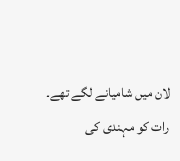لان میں شامیانے لگے تھے۔
رات کو مہندی کی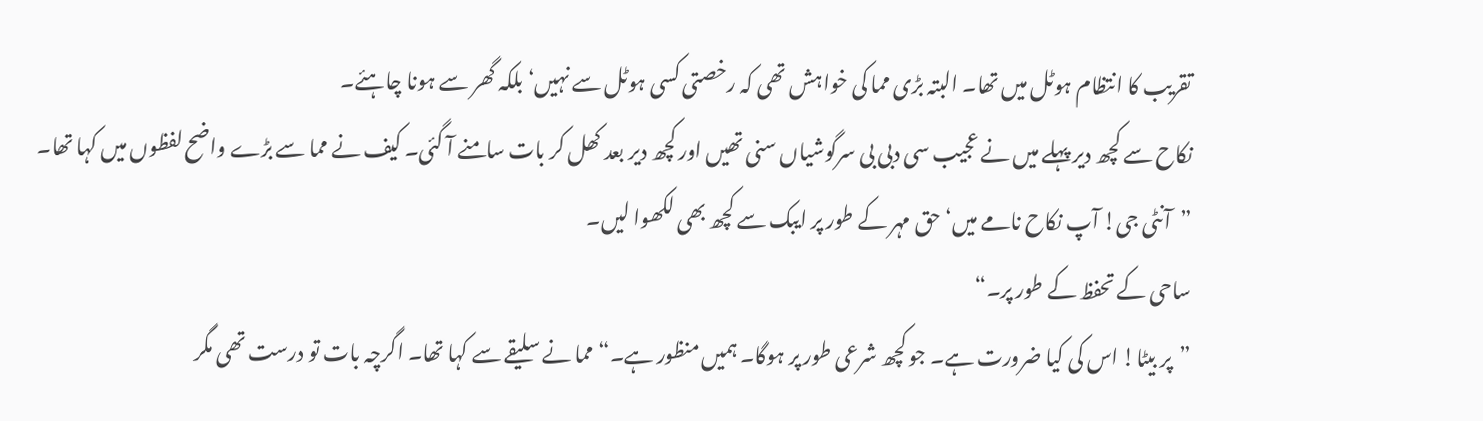تقریب کا انتظام ہوٹل میں تھا۔ البتہ بڑی مما کی خواہش تھی کہ رخصتی کسی ہوٹل سے نہیں‘بلکہ گھر سے ہونا چاہئے۔
نکاح سے کچھ دیر پہلے میں نے عجیب سی دبی بی سرگوشیاں سنی تھیں اور کچھ دیر بعد کھل کر بات سامنے آ گئی۔ کیف نے مما سے بڑے واضح لفظوں میں کہا تھا۔
”آنٹی جی! آپ نکاح نامے میں‘حق مہر کے طور پر ایبک سے کچھ بھی لکھوا لیں۔
ساحی کے تحفظ کے طور پر۔“
”پر بیٹا! اس کی کیا ضرورت ہے۔ جو کچھ شرعی طور پر ہوگا۔ ہمیں منظور ہے۔“ مما نے سلیقے سے کہا تھا۔ اگرچہ بات تو درست تھی مگر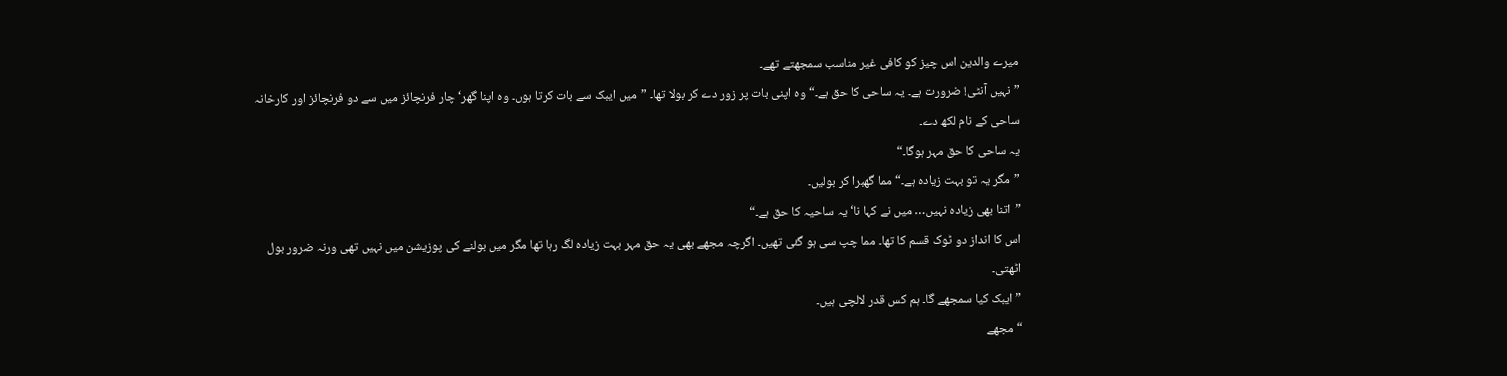میرے والدین اس چیز کو کافی غیر مناسب سمجھتے تھے۔
”نہیں آنٹی! ضرورت ہے۔ یہ ساحی کا حق ہے۔“ وہ اپنی بات پر زور دے کر بولا تھا۔ ”میں ایبک سے بات کرتا ہوں۔ وہ اپنا گھر‘چار فرنچائز میں سے دو فرنچائز اور کارخانہ ساحی کے نام لکھ دے۔
یہ ساحی کا حق مہر ہوگا۔“
”مگر یہ تو بہت زیادہ ہے۔“ مما گھبرا کر بولیں۔
”اتنا بھی زیادہ نہیں… میں نے کہا نا‘یہ ساحیہ کا حق ہے۔“
اس کا انداز دو ٹوک قسم کا تھا۔ مما چپ سی ہو گئی تھیں۔ اگرچہ مجھے بھی یہ حق مہر بہت زیادہ لگ رہا تھا مگر میں بولنے کی پوزیشن میں نہیں تھی ورنہ ضرور بول اٹھتی۔
”ایبک کیا سمجھے گا۔ ہم کس قدر لالچی ہیں۔
“ مجھے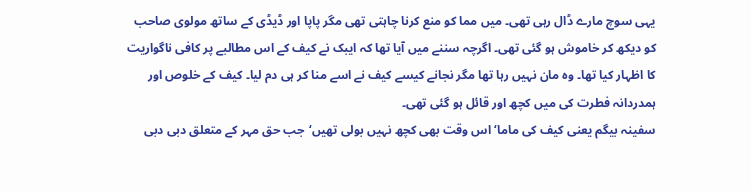یہی سوچ مارے ڈال رہی تھی۔ میں مما کو منع کرنا چاہتی تھی مگر پاپا اور ڈیڈی کے ساتھ مولوی صاحب کو دیکھ کر خاموش ہو گئی تھی۔ اگرچہ سننے میں آیا تھا کہ ایبک نے کیف کے اس مطالبے پر کافی ناگواریت کا اظہار کیا تھا۔ وہ مان نہیں رہا تھا مگر نجانے کیسے کیف نے اسے منا کر ہی دم لیا۔ کیف کے خلوص اور ہمدردانہ فطرت کی میں کچھ اور قائل ہو گئی تھی۔
سفینہ بیگم یعنی کیف کی ماما‘اس وقت بھی کچھ نہیں بولی تھیں‘جب حق مہر کے متعلق دبی دبی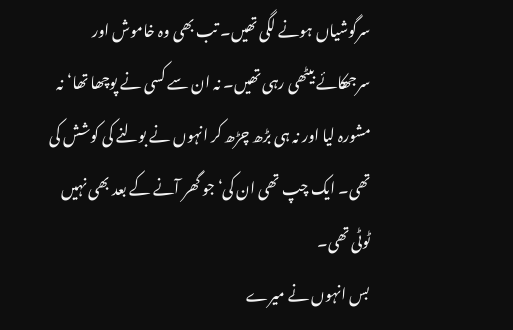سرگوشیاں ہونے لگی تھیں۔ تب بھی وہ خاموش اور سرجھکائے بیٹھی رہی تھیں۔ نہ ان سے کسی نے پوچھا تھا‘نہ مشورہ لیا اور نہ ہی بڑھ چڑھ کر انہوں نے بولنے کی کوشش کی تھی۔ ایک چپ تھی ان کی‘جو گھر آنے کے بعد بھی نہیں ٹوٹی تھی۔
بس انہوں نے میرے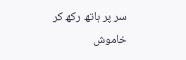سر پر ہاتھ رکھ کر خاموش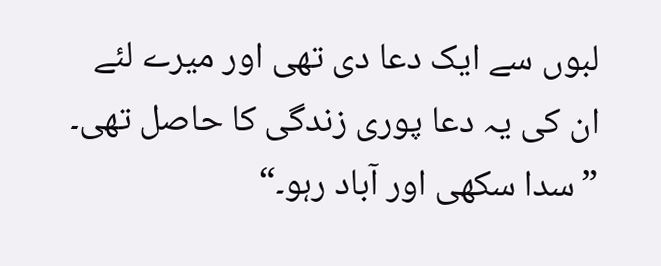لبوں سے ایک دعا دی تھی اور میرے لئے ان کی یہ دعا پوری زندگی کا حاصل تھی۔
”سدا سکھی اور آباد رہو۔“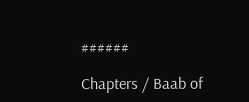######

Chapters / Baab of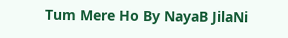Tum Mere Ho By NayaB JilaNi